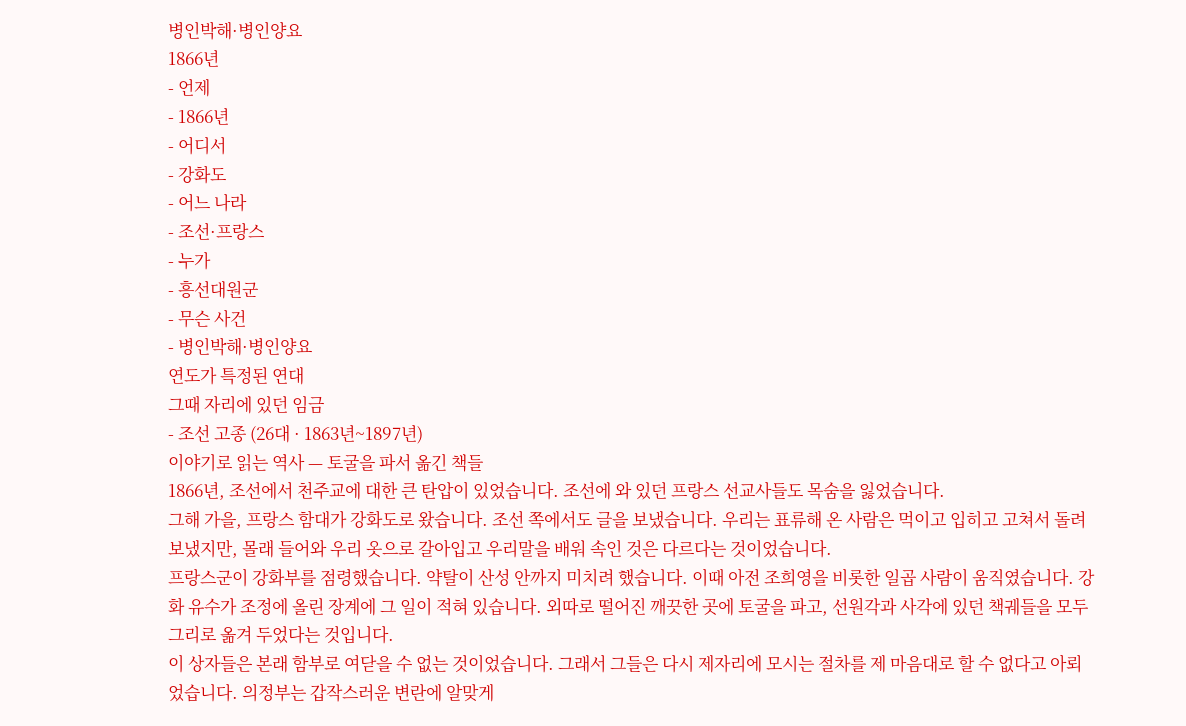병인박해·병인양요
1866년
- 언제
- 1866년
- 어디서
- 강화도
- 어느 나라
- 조선·프랑스
- 누가
- 흥선대원군
- 무슨 사건
- 병인박해·병인양요
연도가 특정된 연대
그때 자리에 있던 임금
- 조선 고종 (26대 · 1863년~1897년)
이야기로 읽는 역사 — 토굴을 파서 옮긴 책들
1866년, 조선에서 천주교에 대한 큰 탄압이 있었습니다. 조선에 와 있던 프랑스 선교사들도 목숨을 잃었습니다.
그해 가을, 프랑스 함대가 강화도로 왔습니다. 조선 쪽에서도 글을 보냈습니다. 우리는 표류해 온 사람은 먹이고 입히고 고쳐서 돌려보냈지만, 몰래 들어와 우리 옷으로 갈아입고 우리말을 배워 속인 것은 다르다는 것이었습니다.
프랑스군이 강화부를 점령했습니다. 약탈이 산성 안까지 미치려 했습니다. 이때 아전 조희영을 비롯한 일곱 사람이 움직였습니다. 강화 유수가 조정에 올린 장계에 그 일이 적혀 있습니다. 외따로 떨어진 깨끗한 곳에 토굴을 파고, 선원각과 사각에 있던 책궤들을 모두 그리로 옮겨 두었다는 것입니다.
이 상자들은 본래 함부로 여닫을 수 없는 것이었습니다. 그래서 그들은 다시 제자리에 모시는 절차를 제 마음대로 할 수 없다고 아뢰었습니다. 의정부는 갑작스러운 변란에 알맞게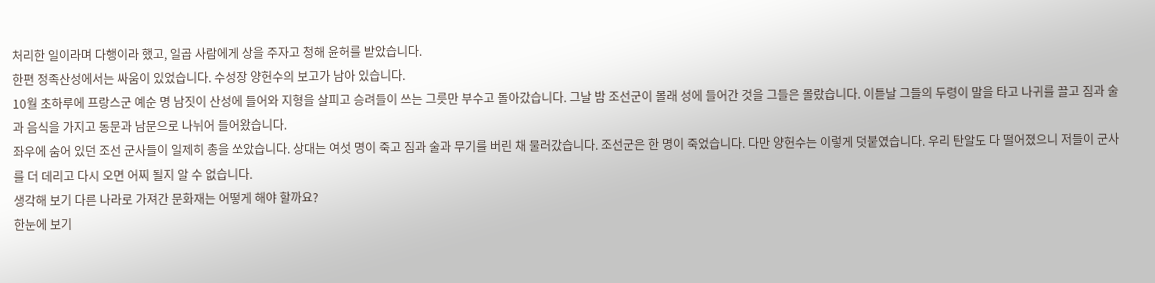처리한 일이라며 다행이라 했고, 일곱 사람에게 상을 주자고 청해 윤허를 받았습니다.
한편 정족산성에서는 싸움이 있었습니다. 수성장 양헌수의 보고가 남아 있습니다.
10월 초하루에 프랑스군 예순 명 남짓이 산성에 들어와 지형을 살피고 승려들이 쓰는 그릇만 부수고 돌아갔습니다. 그날 밤 조선군이 몰래 성에 들어간 것을 그들은 몰랐습니다. 이튿날 그들의 두령이 말을 타고 나귀를 끌고 짐과 술과 음식을 가지고 동문과 남문으로 나뉘어 들어왔습니다.
좌우에 숨어 있던 조선 군사들이 일제히 총을 쏘았습니다. 상대는 여섯 명이 죽고 짐과 술과 무기를 버린 채 물러갔습니다. 조선군은 한 명이 죽었습니다. 다만 양헌수는 이렇게 덧붙였습니다. 우리 탄알도 다 떨어졌으니 저들이 군사를 더 데리고 다시 오면 어찌 될지 알 수 없습니다.
생각해 보기 다른 나라로 가져간 문화재는 어떻게 해야 할까요?
한눈에 보기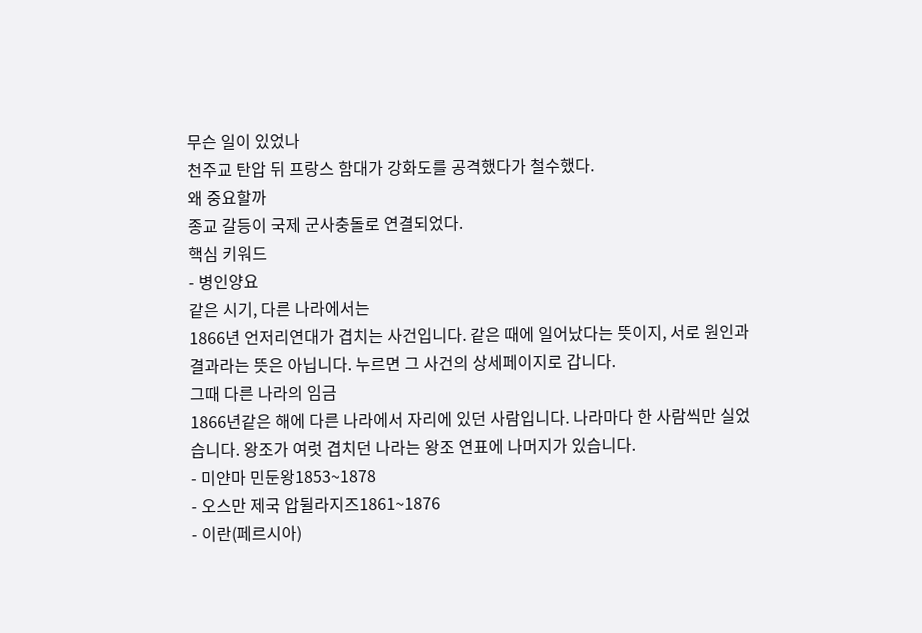무슨 일이 있었나
천주교 탄압 뒤 프랑스 함대가 강화도를 공격했다가 철수했다.
왜 중요할까
종교 갈등이 국제 군사충돌로 연결되었다.
핵심 키워드
- 병인양요
같은 시기, 다른 나라에서는
1866년 언저리연대가 겹치는 사건입니다. 같은 때에 일어났다는 뜻이지, 서로 원인과 결과라는 뜻은 아닙니다. 누르면 그 사건의 상세페이지로 갑니다.
그때 다른 나라의 임금
1866년같은 해에 다른 나라에서 자리에 있던 사람입니다. 나라마다 한 사람씩만 실었습니다. 왕조가 여럿 겹치던 나라는 왕조 연표에 나머지가 있습니다.
- 미얀마 민둔왕1853~1878
- 오스만 제국 압뒬라지즈1861~1876
- 이란(페르시아)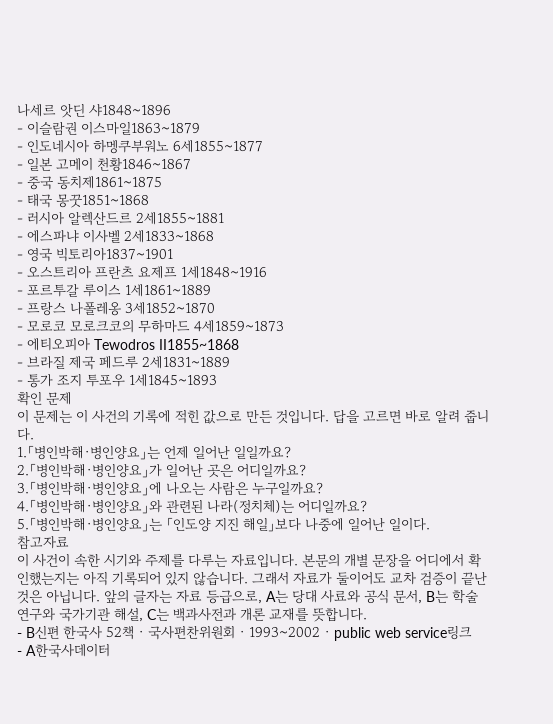나세르 앗딘 샤1848~1896
- 이슬람권 이스마일1863~1879
- 인도네시아 하멩쿠부워노 6세1855~1877
- 일본 고메이 천황1846~1867
- 중국 동치제1861~1875
- 태국 몽꿋1851~1868
- 러시아 알렉산드르 2세1855~1881
- 에스파냐 이사벨 2세1833~1868
- 영국 빅토리아1837~1901
- 오스트리아 프란츠 요제프 1세1848~1916
- 포르투갈 루이스 1세1861~1889
- 프랑스 나폴레옹 3세1852~1870
- 모로코 모로크코의 무하마드 4세1859~1873
- 에티오피아 Tewodros II1855~1868
- 브라질 제국 페드루 2세1831~1889
- 통가 조지 투포우 1세1845~1893
확인 문제
이 문제는 이 사건의 기록에 적힌 값으로 만든 것입니다. 답을 고르면 바로 알려 줍니다.
1.「병인박해·병인양요」는 언제 일어난 일일까요?
2.「병인박해·병인양요」가 일어난 곳은 어디일까요?
3.「병인박해·병인양요」에 나오는 사람은 누구일까요?
4.「병인박해·병인양요」와 관련된 나라(정치체)는 어디일까요?
5.「병인박해·병인양요」는 「인도양 지진 해일」보다 나중에 일어난 일이다.
참고자료
이 사건이 속한 시기와 주제를 다루는 자료입니다. 본문의 개별 문장을 어디에서 확인했는지는 아직 기록되어 있지 않습니다. 그래서 자료가 둘이어도 교차 검증이 끝난 것은 아닙니다. 앞의 글자는 자료 등급으로, A는 당대 사료와 공식 문서, B는 학술 연구와 국가기관 해설, C는 백과사전과 개론 교재를 뜻합니다.
- B신편 한국사 52책 · 국사편찬위원회 · 1993~2002 · public web service링크
- A한국사데이터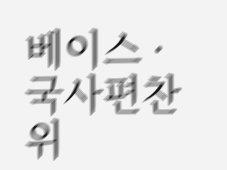베이스 · 국사편찬위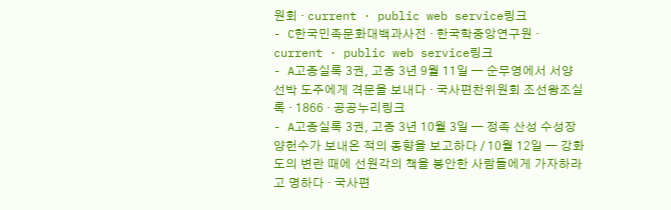원회 · current · public web service링크
- C한국민족문화대백과사전 · 한국학중앙연구원 · current · public web service링크
- A고종실록 3권, 고종 3년 9월 11일 — 순무영에서 서양선박 도주에게 격문을 보내다 · 국사편찬위원회 조선왕조실록 · 1866 · 공공누리링크
- A고종실록 3권, 고종 3년 10월 3일 — 정족 산성 수성장 양헌수가 보내온 적의 동향을 보고하다 / 10월 12일 — 강화도의 변란 때에 선원각의 책을 봉안한 사람들에게 가자하라고 명하다 · 국사편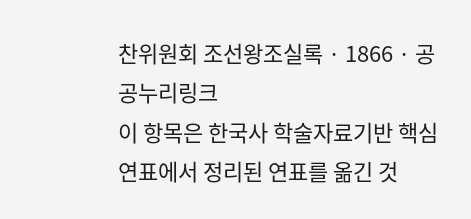찬위원회 조선왕조실록 · 1866 · 공공누리링크
이 항목은 한국사 학술자료기반 핵심연표에서 정리된 연표를 옮긴 것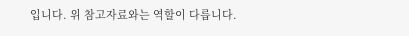입니다. 위 참고자료와는 역할이 다릅니다.